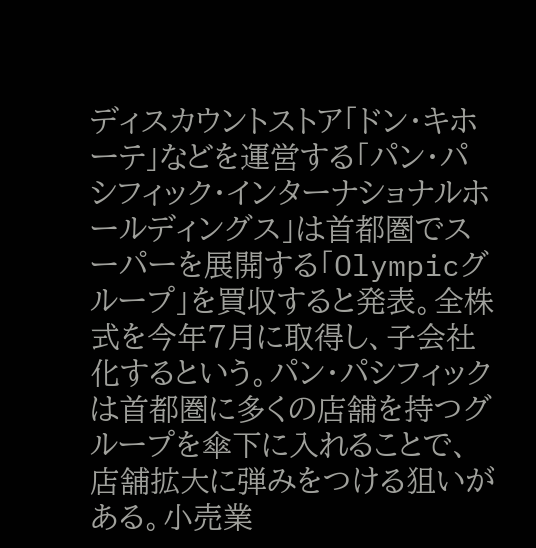ディスカウントストア「ドン・キホーテ」などを運営する「パン・パシフィック・インターナショナルホールディングス」は首都圏でスーパーを展開する「Olympicグループ」を買収すると発表。全株式を今年7月に取得し、子会社化するという。パン・パシフィックは首都圏に多くの店舗を持つグループを傘下に入れることで、店舗拡大に弾みをつける狙いがある。小売業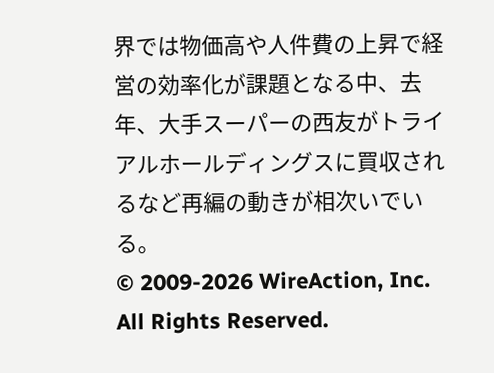界では物価高や人件費の上昇で経営の効率化が課題となる中、去年、大手スーパーの西友がトライアルホールディングスに買収されるなど再編の動きが相次いでいる。
© 2009-2026 WireAction, Inc. All Rights Reserved.